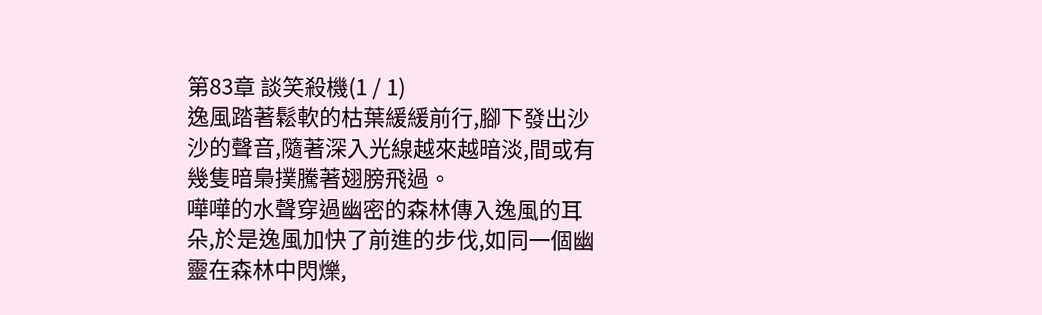第83章 談笑殺機(1 / 1)
逸風踏著鬆軟的枯葉緩緩前行,腳下發出沙沙的聲音,隨著深入光線越來越暗淡,間或有幾隻暗梟撲騰著翅膀飛過。
嘩嘩的水聲穿過幽密的森林傳入逸風的耳朵,於是逸風加快了前進的步伐,如同一個幽靈在森林中閃爍,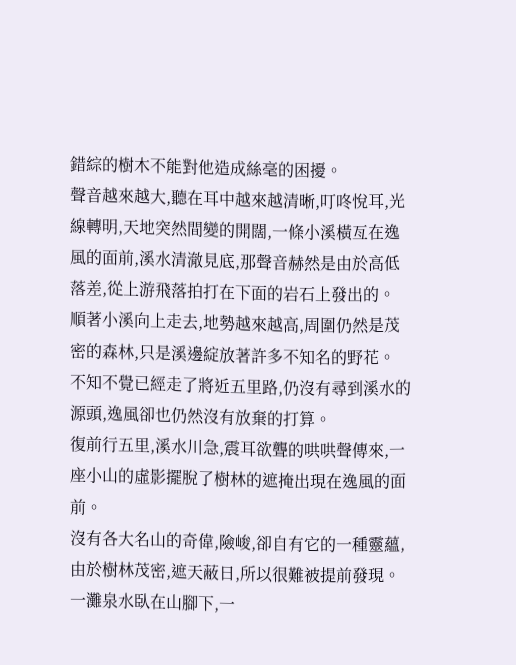錯綜的樹木不能對他造成絲毫的困擾。
聲音越來越大,聽在耳中越來越清晰,叮咚悅耳,光線轉明,天地突然間變的開闊,一條小溪橫亙在逸風的面前,溪水清澈見底,那聲音赫然是由於高低落差,從上游飛落拍打在下面的岩石上發出的。
順著小溪向上走去,地勢越來越高,周圍仍然是茂密的森林,只是溪邊綻放著許多不知名的野花。
不知不覺已經走了將近五里路,仍沒有尋到溪水的源頭,逸風卻也仍然沒有放棄的打算。
復前行五里,溪水川急,震耳欲聾的哄哄聲傳來,一座小山的虛影擺脫了樹林的遮掩出現在逸風的面前。
沒有各大名山的奇偉,險峻,卻自有它的一種靈蘊,由於樹林茂密,遮天蔽日,所以很難被提前發現。
一灘泉水臥在山腳下,一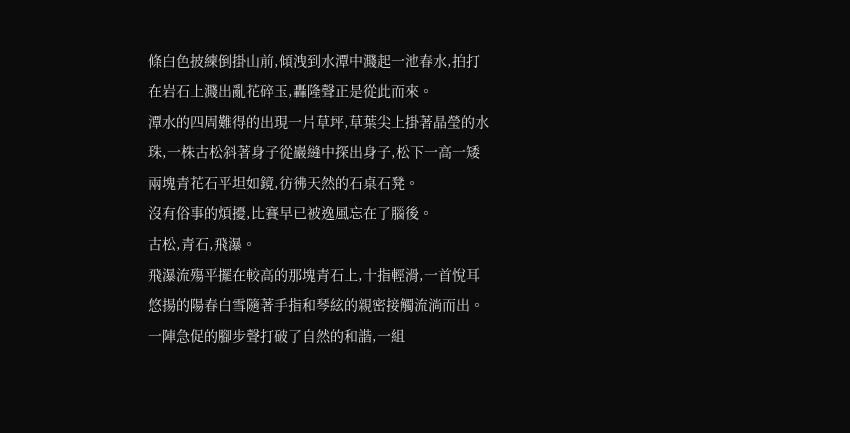條白色披練倒掛山前,傾洩到水潭中濺起一池春水,拍打在岩石上濺出亂花碎玉,轟隆聲正是從此而來。
潭水的四周難得的出現一片草坪,草葉尖上掛著晶瑩的水珠,一株古松斜著身子從巖縫中探出身子,松下一高一矮兩塊青花石平坦如鏡,彷彿天然的石桌石凳。
沒有俗事的煩擾,比賽早已被逸風忘在了腦後。
古松,青石,飛瀑。
飛瀑流殤平擺在較高的那塊青石上,十指輕滑,一首悅耳悠揚的陽春白雪隨著手指和琴絃的親密接觸流淌而出。
一陣急促的腳步聲打破了自然的和諧,一組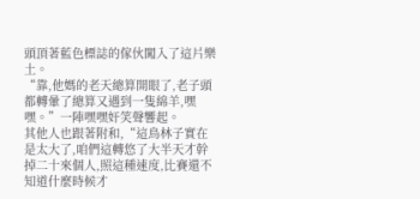頭頂著藍色標誌的傢伙闖入了這片樂土。
“靠,他媽的老天總算開眼了,老子頭都轉暈了總算又遇到一隻綿羊,嘿嘿。”一陣嘿嘿奸笑聲響起。
其他人也跟著附和,“這鳥林子實在是太大了,咱們這轉悠了大半天才幹掉二十來個人,照這種速度,比賽還不知道什麼時候才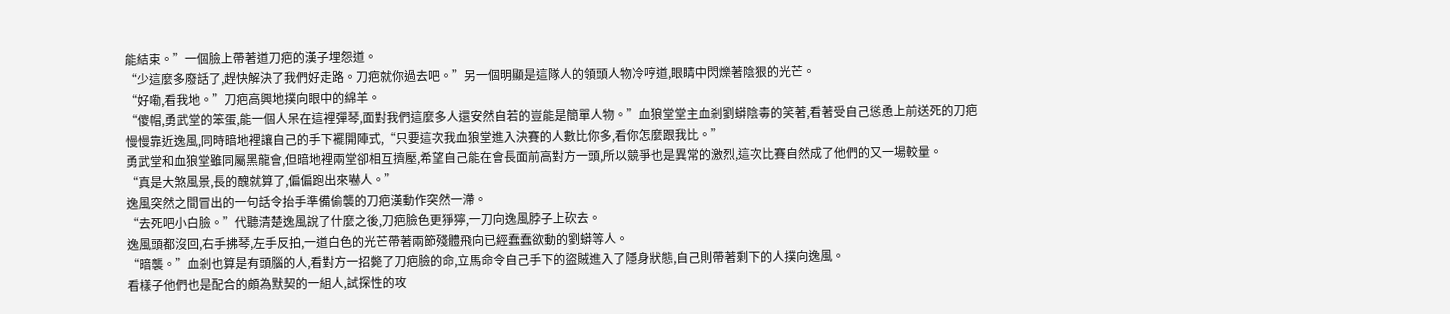能結束。”一個臉上帶著道刀疤的漢子埋怨道。
“少這麼多廢話了,趕快解決了我們好走路。刀疤就你過去吧。”另一個明顯是這隊人的領頭人物冷哼道,眼睛中閃爍著陰狠的光芒。
“好嘞,看我地。”刀疤高興地撲向眼中的綿羊。
“傻帽,勇武堂的笨蛋,能一個人呆在這裡彈琴,面對我們這麼多人還安然自若的豈能是簡單人物。”血狼堂堂主血剎劉蟒陰毒的笑著,看著受自己慫恿上前送死的刀疤慢慢靠近逸風,同時暗地裡讓自己的手下襬開陣式,“只要這次我血狼堂進入決賽的人數比你多,看你怎麼跟我比。”
勇武堂和血狼堂雖同屬黑龍會,但暗地裡兩堂卻相互擠壓,希望自己能在會長面前高對方一頭,所以競爭也是異常的激烈,這次比賽自然成了他們的又一場較量。
“真是大煞風景,長的醜就算了,偏偏跑出來嚇人。”
逸風突然之間冒出的一句話令抬手準備偷襲的刀疤漢動作突然一滯。
“去死吧小白臉。”代聽清楚逸風說了什麼之後,刀疤臉色更猙獰,一刀向逸風脖子上砍去。
逸風頭都沒回,右手拂琴,左手反拍,一道白色的光芒帶著兩節殘體飛向已經蠢蠢欲動的劉蟒等人。
“暗襲。”血剎也算是有頭腦的人,看對方一招斃了刀疤臉的命,立馬命令自己手下的盜賊進入了隱身狀態,自己則帶著剩下的人撲向逸風。
看樣子他們也是配合的頗為默契的一組人,試探性的攻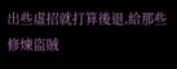出些虛招就打算後退,給那些修煉盜賊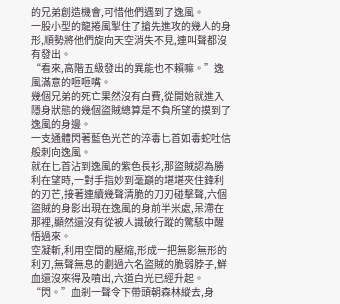的兄弟創造機會,可惜他們遇到了逸風。
一股小型的龍捲風掣住了搶先進攻的幾人的身形,順勢將他們旋向天空消失不見,連叫聲都沒有發出。
“看來,高階五級發出的異能也不賴嘛。”逸風滿意的咂咂嘴。
幾個兄弟的死亡果然沒有白費,從開始就進入隱身狀態的幾個盜賊總算是不負所望的摸到了逸風的身邊。
一支通體閃著藍色光芒的淬毒匕首如毒蛇吐信般刺向逸風。
就在匕首沾到逸風的紫色長衫,那盜賊認為勝利在望時,一對手指妙到毫巔的堪堪夾住鋒利的刃芒,接著連續幾聲清脆的刀刃碰擊聲,六個盜賊的身影出現在逸風的身前半米處,呆滯在那裡,顯然還沒有從被人識破行蹤的驚駭中醒悟過來。
空凝斬,利用空間的壓縮,形成一把無影無形的利刃,無聲無息的劃過六名盜賊的脆弱脖子,鮮血還沒來得及噴出,六道白光已經升起。
“閃。”血剎一聲令下帶頭朝森林縱去,身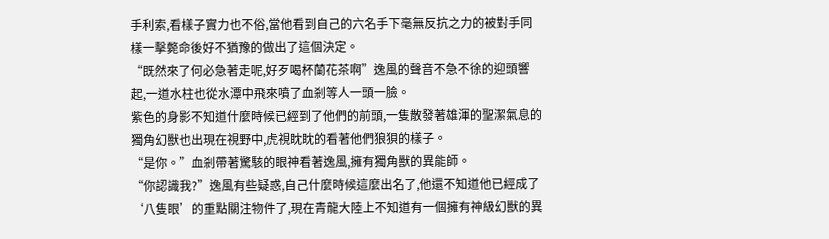手利索,看樣子實力也不俗,當他看到自己的六名手下毫無反抗之力的被對手同樣一擊斃命後好不猶豫的做出了這個決定。
“既然來了何必急著走呢,好歹喝杯蘭花茶啊”逸風的聲音不急不徐的迎頭響起,一道水柱也從水潭中飛來噴了血剎等人一頭一臉。
紫色的身影不知道什麼時候已經到了他們的前頭,一隻散發著雄渾的聖潔氣息的獨角幻獸也出現在視野中,虎視眈眈的看著他們狼狽的樣子。
“是你。”血剎帶著驚駭的眼神看著逸風,擁有獨角獸的異能師。
“你認識我?”逸風有些疑惑,自己什麼時候這麼出名了,他還不知道他已經成了‘八隻眼’的重點關注物件了,現在青龍大陸上不知道有一個擁有神級幻獸的異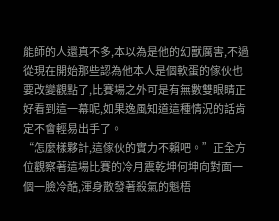能師的人還真不多,本以為是他的幻獸厲害,不過從現在開始那些認為他本人是個軟蛋的傢伙也要改變觀點了,比賽場之外可是有無數雙眼睛正好看到這一幕呢,如果逸風知道這種情況的話肯定不會輕易出手了。
“怎麼樣夥計,這傢伙的實力不賴吧。”正全方位觀察著這場比賽的冷月震乾坤何坤向對面一個一臉冷酷,渾身散發著殺氣的魁梧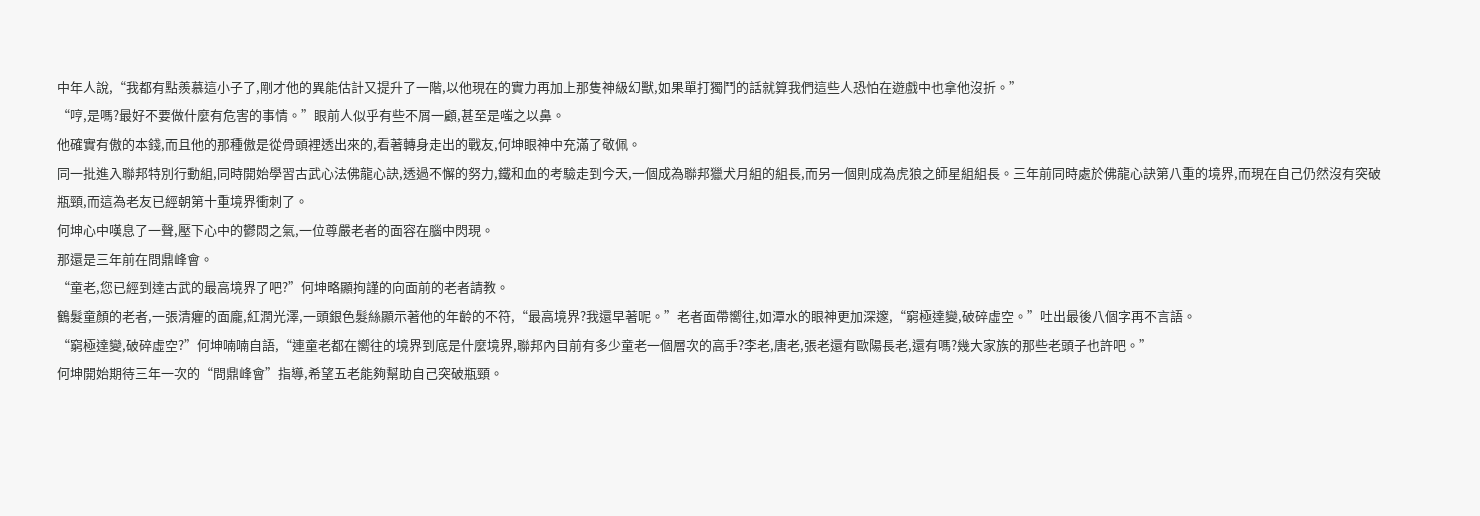中年人說,“我都有點羨慕這小子了,剛才他的異能估計又提升了一階,以他現在的實力再加上那隻神級幻獸,如果單打獨鬥的話就算我們這些人恐怕在遊戲中也拿他沒折。”
“哼,是嗎?最好不要做什麼有危害的事情。”眼前人似乎有些不屑一顧,甚至是嗤之以鼻。
他確實有傲的本錢,而且他的那種傲是從骨頭裡透出來的,看著轉身走出的戰友,何坤眼神中充滿了敬佩。
同一批進入聯邦特別行動組,同時開始學習古武心法佛龍心訣,透過不懈的努力,鐵和血的考驗走到今天,一個成為聯邦獵犬月組的組長,而另一個則成為虎狼之師星組組長。三年前同時處於佛龍心訣第八重的境界,而現在自己仍然沒有突破瓶頸,而這為老友已經朝第十重境界衝刺了。
何坤心中嘆息了一聲,壓下心中的鬱悶之氣,一位尊嚴老者的面容在腦中閃現。
那還是三年前在問鼎峰會。
“童老,您已經到達古武的最高境界了吧?”何坤略顯拘謹的向面前的老者請教。
鶴髮童顏的老者,一張清癯的面龐,紅潤光澤,一頭銀色髮絲顯示著他的年齡的不符,“最高境界?我還早著呢。”老者面帶嚮往,如潭水的眼神更加深邃,“窮極達變,破碎虛空。”吐出最後八個字再不言語。
“窮極達變,破碎虛空?”何坤喃喃自語,“連童老都在嚮往的境界到底是什麼境界,聯邦內目前有多少童老一個層次的高手?李老,唐老,張老還有歐陽長老,還有嗎?幾大家族的那些老頭子也許吧。”
何坤開始期待三年一次的“問鼎峰會”指導,希望五老能夠幫助自己突破瓶頸。